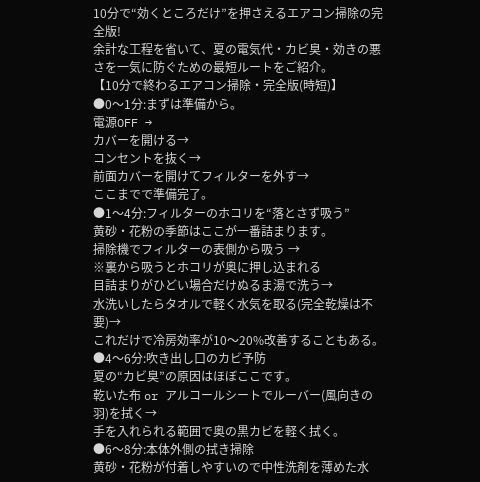10分で“効くところだけ”を押さえるエアコン掃除の完全版!
余計な工程を省いて、夏の電気代・カビ臭・効きの悪さを一気に防ぐための最短ルートをご紹介。
【10分で終わるエアコン掃除・完全版(時短)】
●0〜1分:まずは準備から。
電源OFF →
カバーを開ける→
コンセントを抜く→
前面カバーを開けてフィルターを外す→
ここまでで準備完了。
●1〜4分:フィルターのホコリを“落とさず吸う”
黄砂・花粉の季節はここが一番詰まります。
掃除機でフィルターの表側から吸う →
※裏から吸うとホコリが奥に押し込まれる
目詰まりがひどい場合だけぬるま湯で洗う→
水洗いしたらタオルで軽く水気を取る(完全乾燥は不要)→
これだけで冷房効率が10〜20%改善することもある。
●4〜6分:吹き出し口のカビ予防
夏の“カビ臭”の原因はほぼここです。
乾いた布 or アルコールシートでルーバー(風向きの羽)を拭く→
手を入れられる範囲で奥の黒カビを軽く拭く。
●6〜8分:本体外側の拭き掃除
黄砂・花粉が付着しやすいので中性洗剤を薄めた水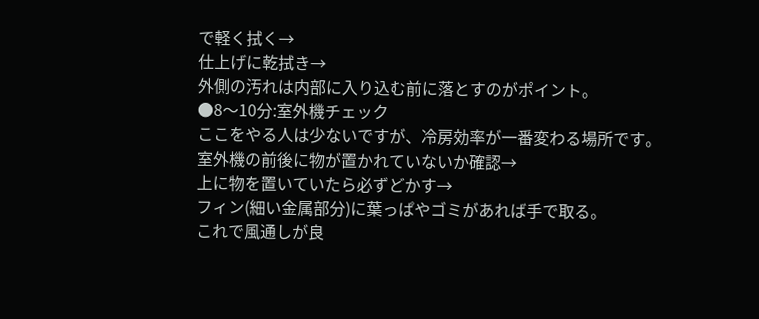で軽く拭く→
仕上げに乾拭き→
外側の汚れは内部に入り込む前に落とすのがポイント。
●8〜10分:室外機チェック
ここをやる人は少ないですが、冷房効率が一番変わる場所です。
室外機の前後に物が置かれていないか確認→
上に物を置いていたら必ずどかす→
フィン(細い金属部分)に葉っぱやゴミがあれば手で取る。
これで風通しが良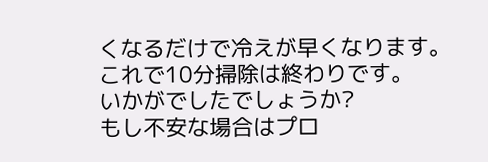くなるだけで冷えが早くなります。
これで10分掃除は終わりです。
いかがでしたでしょうか?
もし不安な場合はプロ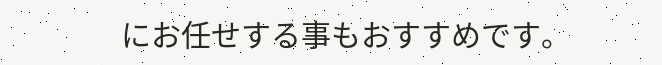にお任せする事もおすすめです。